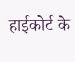हाईकोर्ट के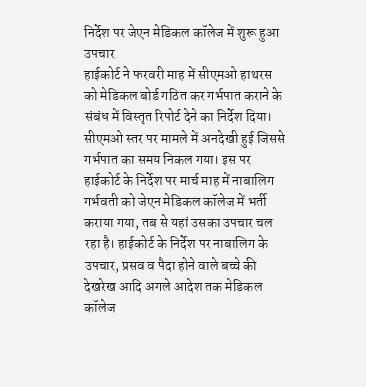निर्देश पर जेएन मेडिकल कॉलेज में शुरू हुआ उपचार
हाईकोर्ट ने फरवरी माह में सीएमओ हाथरस को मेडिकल बोर्ड गठित कर गर्भपात कराने के संबंध में विस्तृत रिपोर्ट देने का निर्देश दिया। सीएमओ स्तर पर मामले में अनदेखी हुई जिससे गर्भपात का समय निकल गया। इस पर हाईकोर्ट के निर्देश पर मार्च माह में नाबालिग गर्भवती को जेएन मेडिकल कॉलेज में भर्ती कराया गया, तब से यहां उसका उपचार चल रहा है। हाईकोर्ट के निर्देश पर नाबालिग के उपचार, प्रसव व पैदा होने वाले बच्चे की देखरेख आदि अगले आदेश तक मेडिकल कॉलेज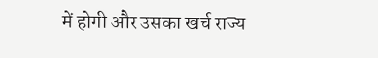में होगी और उसका खर्च राज्य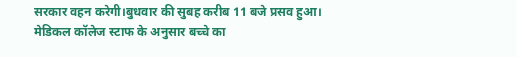सरकार वहन करेगी।बुधवार की सुबह करीब 11 बजे प्रसव हुआ।
मेडिकल कॉलेज स्टाफ के अनुसार बच्चे का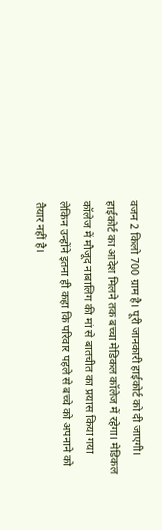वजन 2 किलो 700 ग्राम है। पूरी जानकारी हाईकोर्ट को दी जाएगी। हाईकोर्ट का आदेश मिलने तक बच्चा मेडिकल कॉलेज में रहेगा। मेडिकल कॉलेज में मौजूद नाबालिग की मां से बातचीत का प्रयास किया गया लेकिन उन्होंने इतना ही कहा कि परिवार पहले से बच्चे को अपनाने को तैयार नहीं है।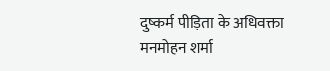दुष्कर्म पीड़िता के अधिवक्ता मनमोहन शर्मा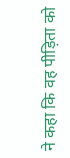ने कहा कि वह पीड़िता को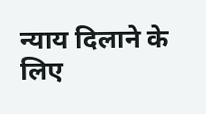न्याय दिलाने के लिए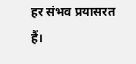हर संभव प्रयासरत हैं।